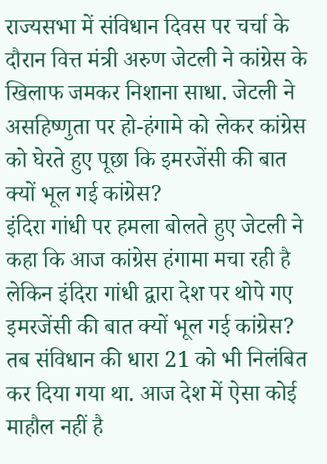राज्यसभा में संविधान दिवस पर चर्चा के दौरान वित्त मंत्री अरुण जेटली ने कांग्रेस के खिलाफ जमकर निशाना साधा. जेटली ने असहिष्णुता पर हो-हंगामे को लेकर कांग्रेस को घेरते हुए पूछा कि इमरजेंसी की बात क्यों भूल गई कांग्रेस?
इंदिरा गांधी पर हमला बोलते हुए जेटली ने कहा कि आज कांग्रेस हंगामा मचा रही है लेकिन इंदिरा गांधी द्वारा देश पर थोपे गए इमरजेंसी की बात क्यों भूल गई कांग्रेस? तब संविधान की धारा 21 को भी निलंबित कर दिया गया था. आज देश में ऐसा कोई माहौल नहीं है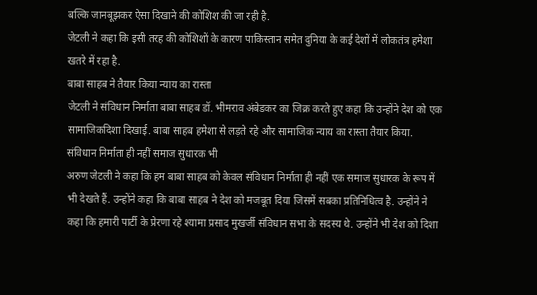बल्कि जानबूझकर ऐसा दिखाने की कोशिश की जा रही है.
जेटली ने कहा कि इसी तरह की कोशिशों के कारण पाकिस्तान समेत दुनिया के कई देशों में लोकतंत्र हमेशा खतरे में रहा है.
बाबा साहब ने तैयार किया न्याय का रास्ता
जेटली ने संविधान निर्माता बाबा साहब डॉ. भीमराव अंबेडकर का जिक्र करते हुए कहा कि उन्होंने देश को एक सामाजिकदिशा दिखाई. बाबा साहब हमेशा से लड़ते रहे और सामाजिक न्याय का रास्ता तैयार किया.
संविधान निर्माता ही नहीं समाज सुधारक भी
अरुण जेटली ने कहा कि हम बाबा साहब को केवल संविधान निर्माता ही नहीं एक समाज सुधारक के रूप में भी देखते हैं. उन्होंने कहा कि बाबा साहब ने देश को मजबूत दिया जिसमें सबका प्रतिनिधित्व है. उन्होंने ने कहा कि हमारी पार्टी के प्रेरणा रहे श्यामा प्रसाद मुखर्जी संविधान सभा के सदस्य थे. उन्होंने भी देश को दिशा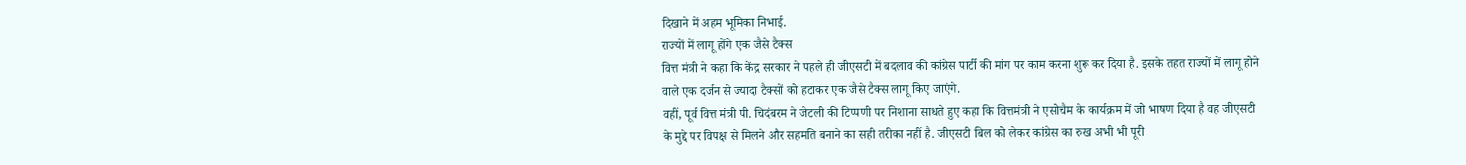दिखाने में अहम भूमिका निभाई.
राज्यों में लागू होंगे एक जैसे टैक्स
वित्त मंत्री ने कहा कि केंद्र सरकार ने पहले ही जीएसटी में बदलाव की कांग्रेस पार्टी की मांग पर काम करना शुरू कर दिया है. इसके तहत राज्यों में लागू होने वाले एक दर्जन से ज्यादा टैक्सों को हटाकर एक जैसे टैक्स लागू किए जाएंगे.
वहीं, पूर्व वित्त मंत्री पी. चिदंबरम ने जेटली की टिप्पणी पर निशाना साधते हुए कहा कि वित्तमंत्री ने एसोचैम के कार्यक्रम में जो भाषण दिया है वह जीएसटी के मुद्दे पर विपक्ष से मिलने और सहमति बनाने का सही तरीका नहीं है. जीएसटी बिल को लेकर कांग्रेस का रुख अभी भी पूरी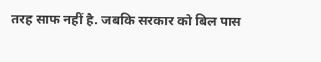तरह साफ नहीं है. जबकि सरकार को बिल पास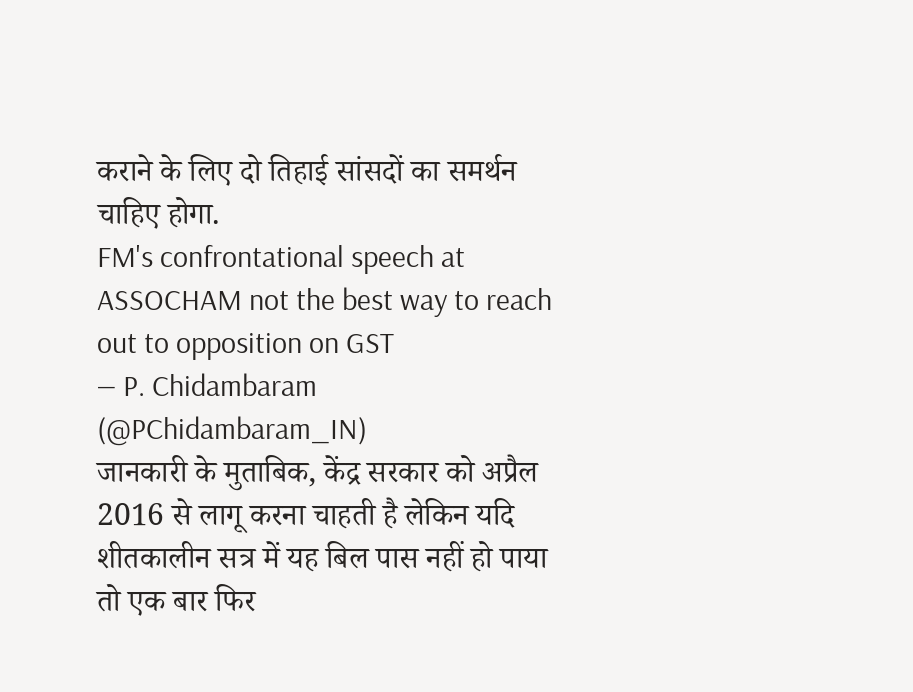कराने के लिए दो तिहाई सांसदों का समर्थन चाहिए होगा.
FM's confrontational speech at ASSOCHAM not the best way to reach out to opposition on GST
— P. Chidambaram (@PChidambaram_IN)
जानकारी के मुताबिक, केंद्र सरकार को अप्रैल 2016 से लागू करना चाहती है लेकिन यदि शीतकालीन सत्र में यह बिल पास नहीं हो पाया तो एक बार फिर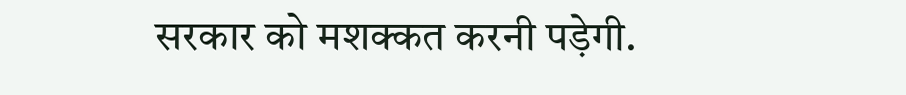सरकार को मशक्कत करनी पड़ेगी.